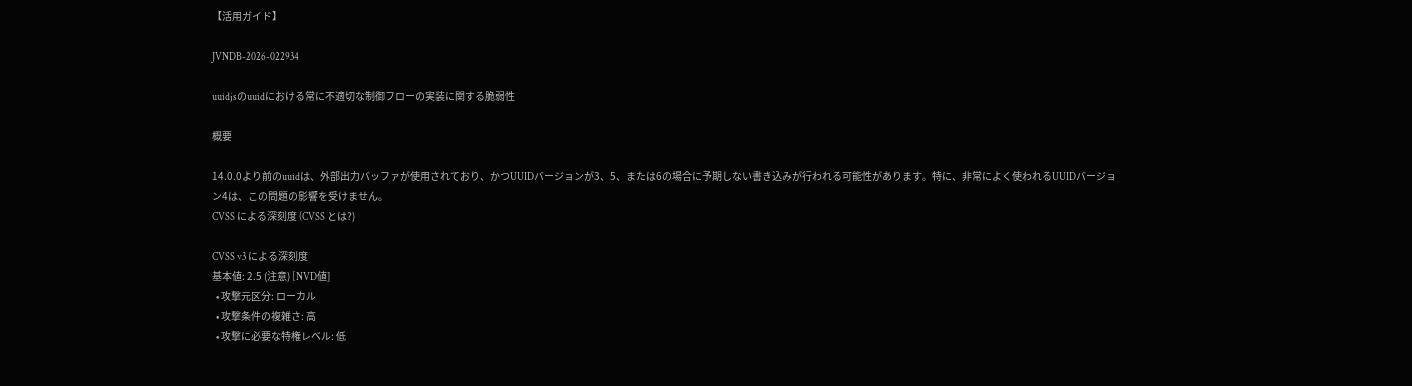【活用ガイド】

JVNDB-2026-022934

uuidjsのuuidにおける常に不適切な制御フローの実装に関する脆弱性

概要

14.0.0より前のuuidは、外部出力バッファが使用されており、かつUUIDバージョンが3、5、または6の場合に予期しない書き込みが行われる可能性があります。特に、非常によく使われるUUIDバージョン4は、この問題の影響を受けません。
CVSS による深刻度 (CVSS とは?)

CVSS v3 による深刻度
基本値: 2.5 (注意) [NVD値]
  • 攻撃元区分: ローカル
  • 攻撃条件の複雑さ: 高
  • 攻撃に必要な特権レベル: 低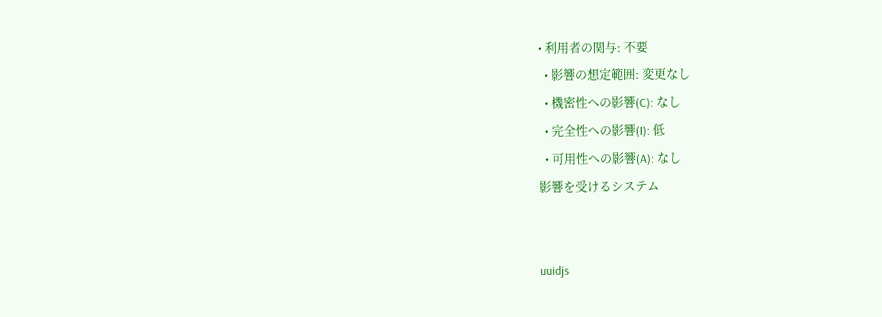• 利用者の関与: 不要
  • 影響の想定範囲: 変更なし
  • 機密性への影響(C): なし
  • 完全性への影響(I): 低
  • 可用性への影響(A): なし
影響を受けるシステム


uuidjs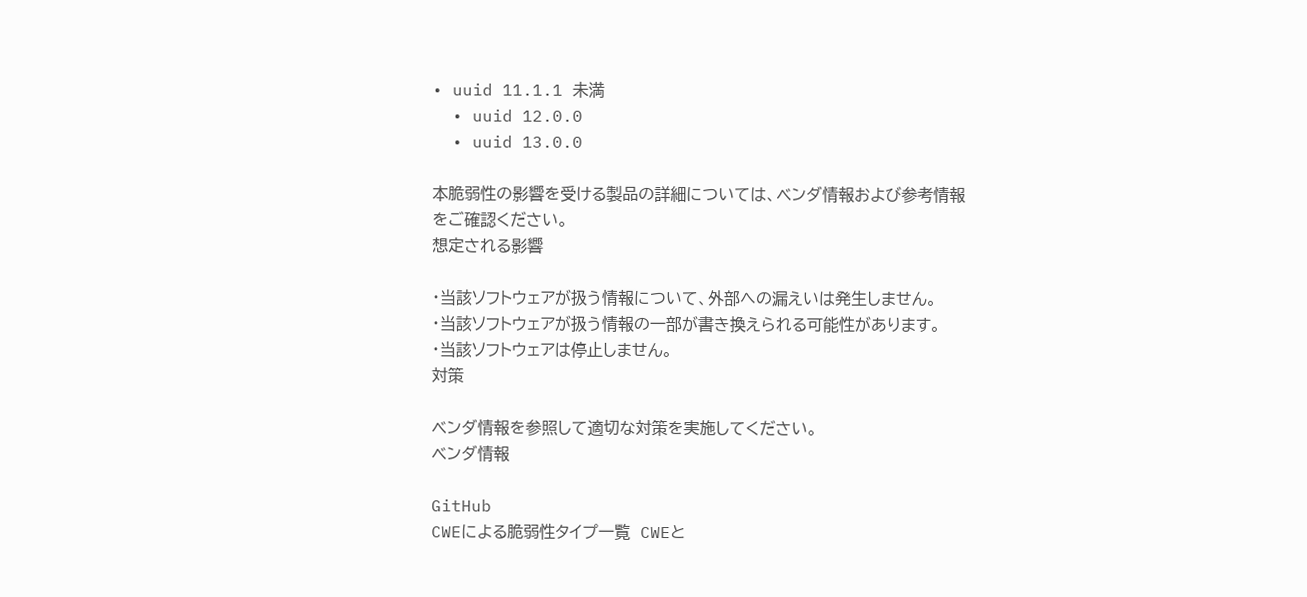• uuid 11.1.1 未満
  • uuid 12.0.0
  • uuid 13.0.0

本脆弱性の影響を受ける製品の詳細については、ベンダ情報および参考情報をご確認ください。
想定される影響

・当該ソフトウェアが扱う情報について、外部への漏えいは発生しません。
・当該ソフトウェアが扱う情報の一部が書き換えられる可能性があります。
・当該ソフトウェアは停止しません。
対策

ベンダ情報を参照して適切な対策を実施してください。
ベンダ情報

GitHub
CWEによる脆弱性タイプ一覧  CWEと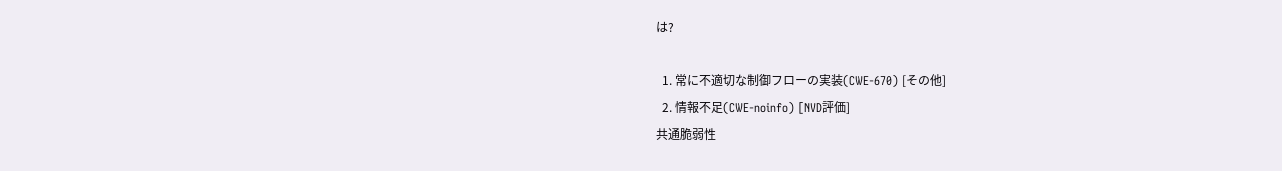は?

  1. 常に不適切な制御フローの実装(CWE-670) [その他]
  2. 情報不足(CWE-noinfo) [NVD評価]
共通脆弱性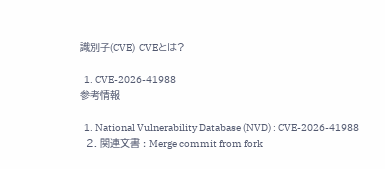識別子(CVE)  CVEとは?

  1. CVE-2026-41988
参考情報

  1. National Vulnerability Database (NVD) : CVE-2026-41988
  2. 関連文書 : Merge commit from fork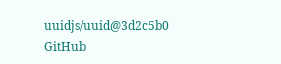uuidjs/uuid@3d2c5b0  GitHub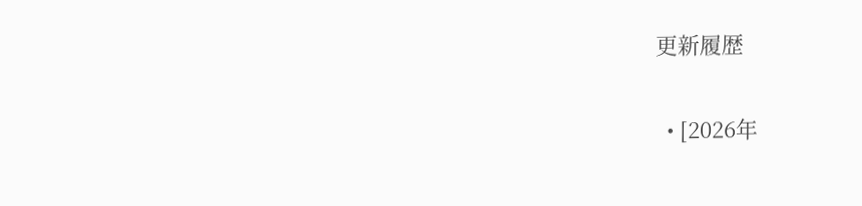更新履歴

  • [2026年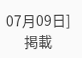07月09日]
      掲載